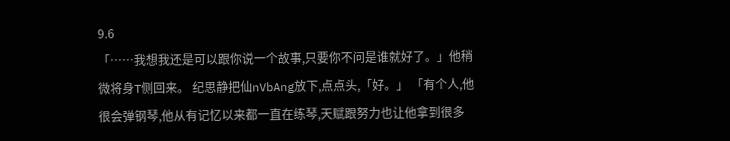9.6
「……我想我还是可以跟你说一个故事,只要你不问是谁就好了。」他稍微将身T侧回来。 纪思静把仙nVbAng放下,点点头,「好。」 「有个人,他很会弹钢琴,他从有记忆以来都一直在练琴,天赋跟努力也让他拿到很多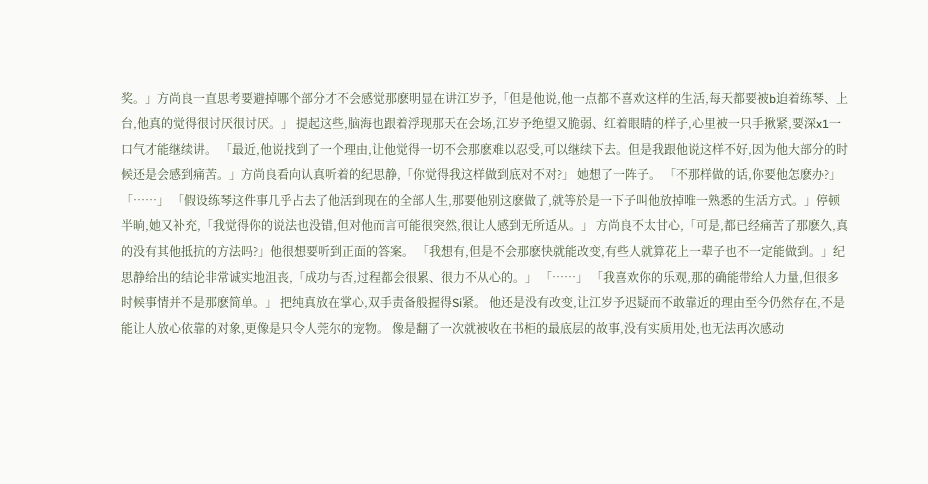奖。」方尚良一直思考要避掉哪个部分才不会感觉那麽明显在讲江岁予,「但是他说,他一点都不喜欢这样的生活,每天都要被b迫着练琴、上台,他真的觉得很讨厌很讨厌。」 提起这些,脑海也跟着浮现那天在会场,江岁予绝望又脆弱、红着眼睛的样子,心里被一只手揪紧,要深x1一口气才能继续讲。 「最近,他说找到了一个理由,让他觉得一切不会那麽难以忍受,可以继续下去。但是我跟他说这样不好,因为他大部分的时候还是会感到痛苦。」方尚良看向认真听着的纪思静,「你觉得我这样做到底对不对?」 她想了一阵子。 「不那样做的话,你要他怎麽办?」 「……」 「假设练琴这件事几乎占去了他活到现在的全部人生,那要他别这麽做了,就等於是一下子叫他放掉唯一熟悉的生活方式。」停顿半晌,她又补充,「我觉得你的说法也没错,但对他而言可能很突然,很让人感到无所适从。」 方尚良不太甘心,「可是,都已经痛苦了那麽久,真的没有其他抵抗的方法吗?」他很想要听到正面的答案。 「我想有,但是不会那麽快就能改变,有些人就算花上一辈子也不一定能做到。」纪思静给出的结论非常诚实地沮丧,「成功与否,过程都会很累、很力不从心的。」 「……」 「我喜欢你的乐观,那的确能带给人力量,但很多时候事情并不是那麽简单。」 把纯真放在掌心,双手责备般握得Si紧。 他还是没有改变,让江岁予迟疑而不敢靠近的理由至今仍然存在,不是能让人放心依靠的对象,更像是只令人莞尔的宠物。 像是翻了一次就被收在书柜的最底层的故事,没有实质用处,也无法再次感动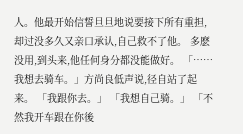人。他最开始信誓旦旦地说要接下所有重担,却过没多久又亲口承认,自己救不了他。 多麽没用,到头来,他任何身分都没能做好。 「……我想去骑车。」方尚良低声说,径自站了起来。 「我跟你去。」 「我想自己骑。」 「不然我开车跟在你後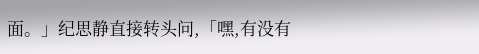面。」纪思静直接转头问,「嘿,有没有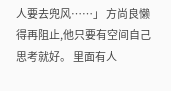人要去兜风……」 方尚良懒得再阻止,他只要有空间自己思考就好。 里面有人